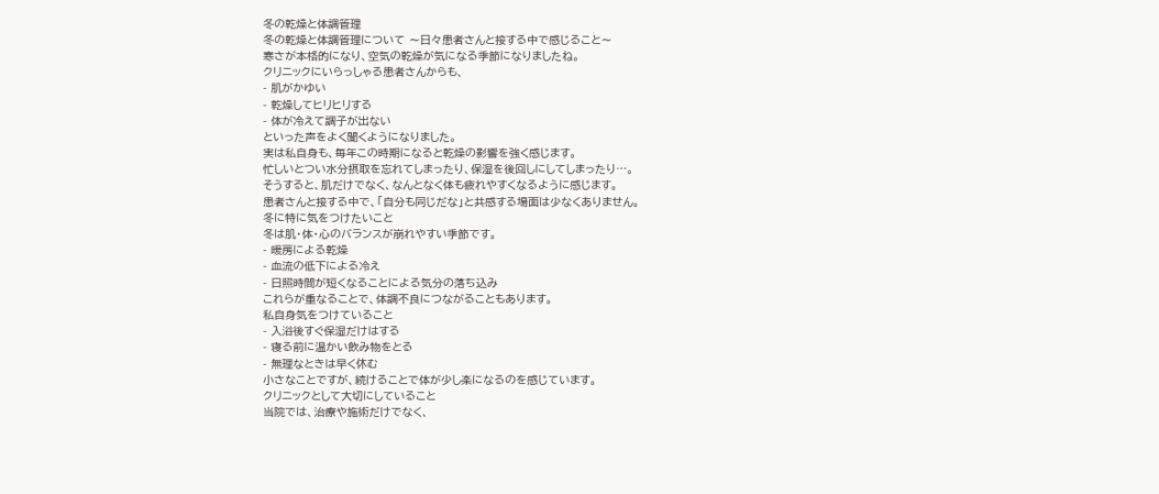冬の乾燥と体調管理
冬の乾燥と体調管理について 〜日々患者さんと接する中で感じること〜
寒さが本格的になり、空気の乾燥が気になる季節になりましたね。
クリニックにいらっしゃる患者さんからも、
- 肌がかゆい
- 乾燥してヒリヒリする
- 体が冷えて調子が出ない
といった声をよく聞くようになりました。
実は私自身も、毎年この時期になると乾燥の影響を強く感じます。
忙しいとつい水分摂取を忘れてしまったり、保湿を後回しにしてしまったり…。
そうすると、肌だけでなく、なんとなく体も疲れやすくなるように感じます。
患者さんと接する中で、「自分も同じだな」と共感する場面は少なくありません。
冬に特に気をつけたいこと
冬は肌・体・心のバランスが崩れやすい季節です。
- 暖房による乾燥
- 血流の低下による冷え
- 日照時間が短くなることによる気分の落ち込み
これらが重なることで、体調不良につながることもあります。
私自身気をつけていること
- 入浴後すぐ保湿だけはする
- 寝る前に温かい飲み物をとる
- 無理なときは早く休む
小さなことですが、続けることで体が少し楽になるのを感じています。
クリニックとして大切にしていること
当院では、治療や施術だけでなく、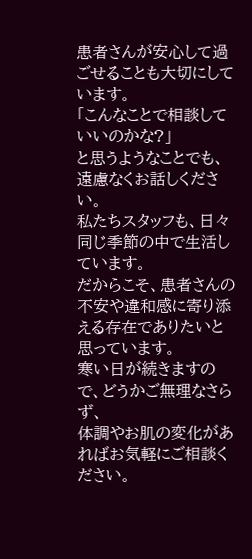患者さんが安心して過ごせることも大切にしています。
「こんなことで相談していいのかな?」
と思うようなことでも、遠慮なくお話しください。
私たちスタッフも、日々同じ季節の中で生活しています。
だからこそ、患者さんの不安や違和感に寄り添える存在でありたいと思っています。
寒い日が続きますので、どうかご無理なさらず、
体調やお肌の変化があればお気軽にご相談ください。